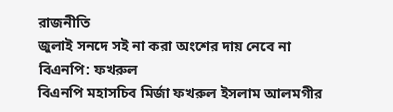রাজনীতি
জুলাই সনদে সই না করা অংশের দায় নেবে না বিএনপি: ফখরুল
বিএনপি মহাসচিব মির্জা ফখরুল ইসলাম আলমগীর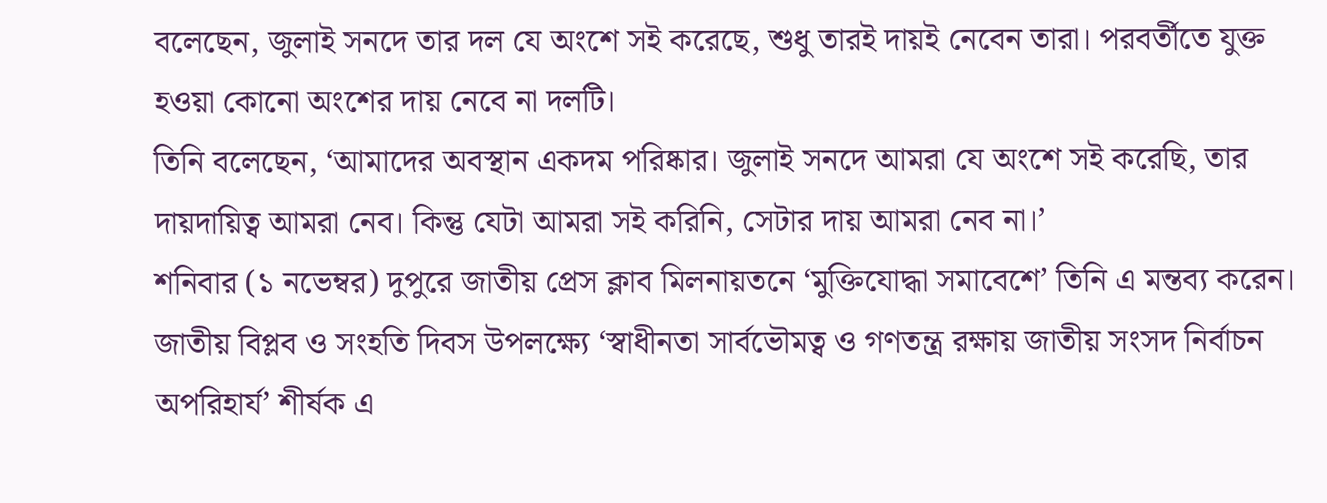বলেছেন, জুলাই সনদে তার দল যে অংশে সই করেছে, শুধু তারই দায়ই নেবেন তারা। পরবর্তীতে যুক্ত হওয়া কোনো অংশের দায় নেবে না দলটি।
তিনি বলেছেন, ‘আমাদের অবস্থান একদম পরিষ্কার। জুলাই সনদে আমরা যে অংশে সই করেছি, তার দায়দায়িত্ব আমরা নেব। কিন্তু যেটা আমরা সই করিনি, সেটার দায় আমরা নেব না।’
শনিবার (১ নভেম্বর) দুপুরে জাতীয় প্রেস ক্লাব মিলনায়তনে ‘মুক্তিযোদ্ধা সমাবেশে’ তিনি এ মন্তব্য করেন। জাতীয় বিপ্লব ও সংহতি দিবস উপলক্ষ্যে ‘স্বাধীনতা সার্বভৌমত্ব ও গণতন্ত্র রক্ষায় জাতীয় সংসদ নির্বাচন অপরিহার্য’ শীর্ষক এ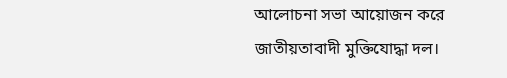আলোচনা সভা আয়োজন করে জাতীয়তাবাদী মুক্তিযোদ্ধা দল।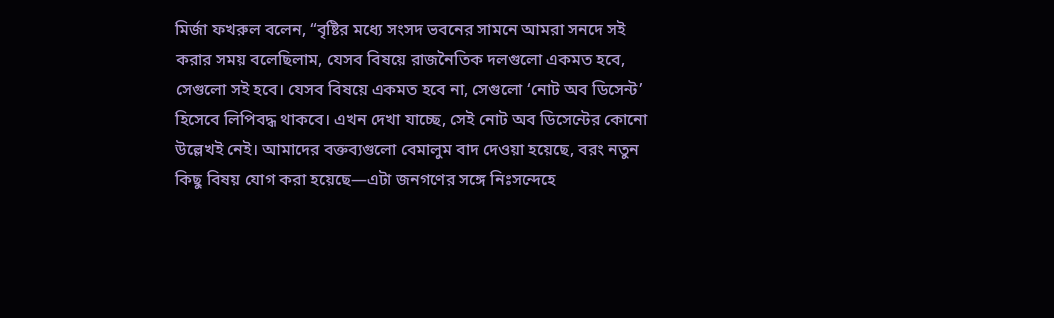মির্জা ফখরুল বলেন, “বৃষ্টির মধ্যে সংসদ ভবনের সামনে আমরা সনদে সই করার সময় বলেছিলাম, যেসব বিষয়ে রাজনৈতিক দলগুলো একমত হবে, সেগুলো সই হবে। যেসব বিষয়ে একমত হবে না, সেগুলো ‘নোট অব ডিসেন্ট’ হিসেবে লিপিবদ্ধ থাকবে। এখন দেখা যাচ্ছে, সেই নোট অব ডিসেন্টের কোনো উল্লেখই নেই। আমাদের বক্তব্যগুলো বেমালুম বাদ দেওয়া হয়েছে, বরং নতুন কিছু বিষয় যোগ করা হয়েছে—এটা জনগণের সঙ্গে নিঃসন্দেহে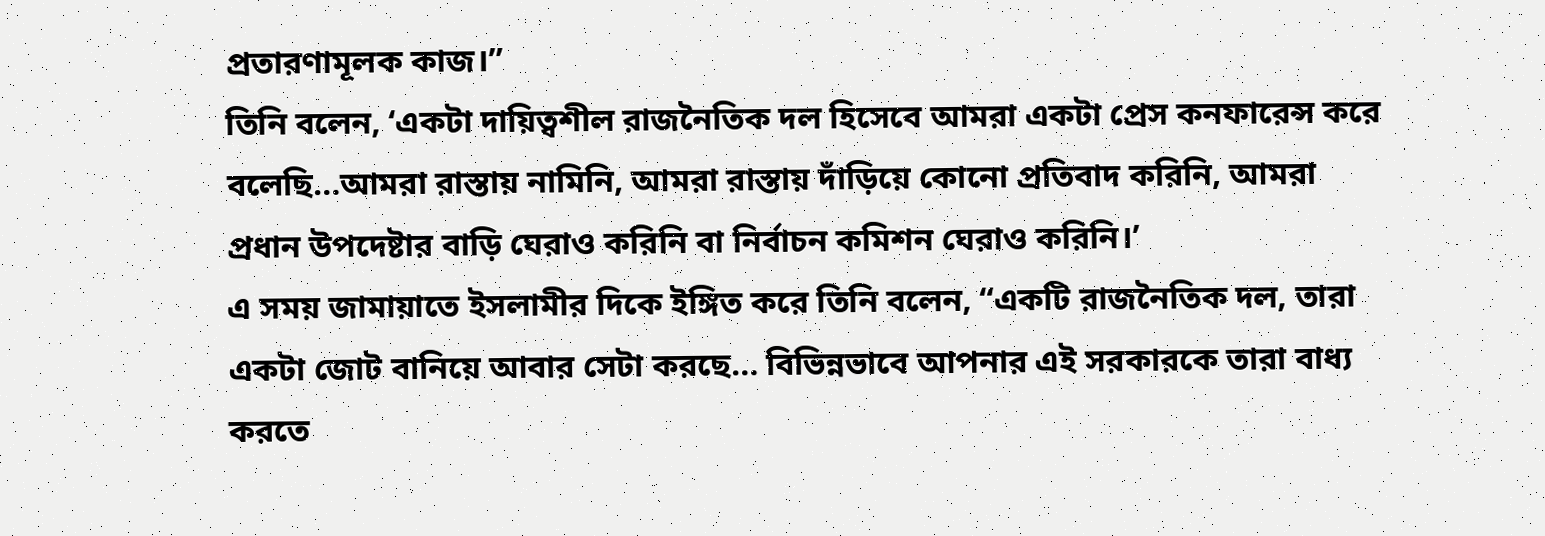প্রতারণামূলক কাজ।”
তিনি বলেন, ‘একটা দায়িত্বশীল রাজনৈতিক দল হিসেবে আমরা একটা প্রেস কনফারেন্স করে বলেছি…আমরা রাস্তায় নামিনি, আমরা রাস্তায় দাঁড়িয়ে কোনো প্রতিবাদ করিনি, আমরা প্রধান উপদেষ্টার বাড়ি ঘেরাও করিনি বা নির্বাচন কমিশন ঘেরাও করিনি।’
এ সময় জামায়াতে ইসলামীর দিকে ইঙ্গিত করে তিনি বলেন, “একটি রাজনৈতিক দল, তারা একটা জোট বানিয়ে আবার সেটা করছে… বিভিন্নভাবে আপনার এই সরকারকে তারা বাধ্য করতে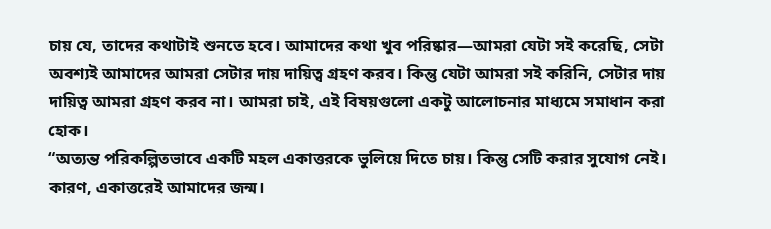চায় যে, তাদের কথাটাই শুনতে হবে। আমাদের কথা খুব পরিষ্কার—আমরা যেটা সই করেছি, সেটা অবশ্যই আমাদের আমরা সেটার দায় দায়িত্ব গ্রহণ করব। কিন্তু যেটা আমরা সই করিনি, সেটার দায় দায়িত্ব আমরা গ্রহণ করব না। আমরা চাই, এই বিষয়গুলো একটু আলোচনার মাধ্যমে সমাধান করা হোক।
“অত্যন্ত পরিকল্পিতভাবে একটি মহল একাত্তরকে ভুলিয়ে দিতে চায়। কিন্তু সেটি করার সুযোগ নেই। কারণ, একাত্তরেই আমাদের জন্ম।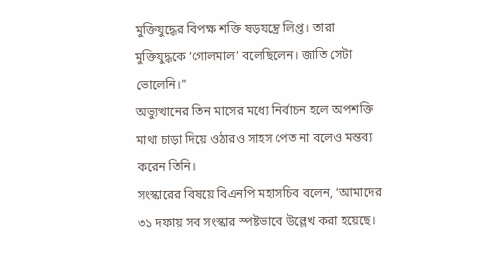মুক্তিযুদ্ধের বিপক্ষ শক্তি ষড়যন্ত্রে লিপ্ত। তারা মুক্তিযুদ্ধকে ‘গোলমাল’ বলেছিলেন। জাতি সেটা ভোলেনি।”
অভ্যুত্থানের তিন মাসের মধ্যে নির্বাচন হলে অপশক্তি মাথা চাড়া দিয়ে ওঠারও সাহস পেত না বলেও মন্তব্য করেন তিনি।
সংস্কারের বিষয়ে বিএনপি মহাসচিব বলেন, ‘আমাদের ৩১ দফায় সব সংস্কার স্পষ্টভাবে উল্লেখ করা হয়েছে।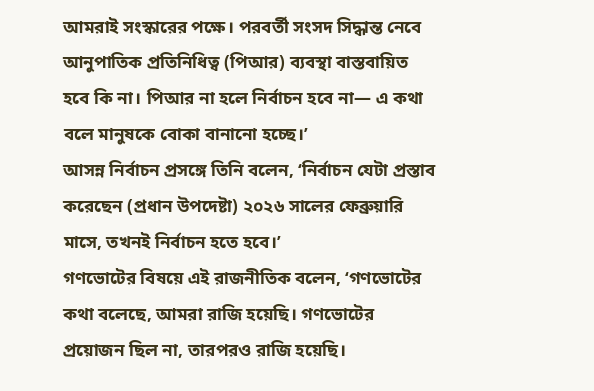আমরাই সংস্কারের পক্ষে। পরবর্তী সংসদ সিদ্ধান্ত নেবে আনুপাতিক প্রতিনিধিত্ব (পিআর) ব্যবস্থা বাস্তবায়িত হবে কি না। পিআর না হলে নির্বাচন হবে না— এ কথা বলে মানুষকে বোকা বানানো হচ্ছে।’
আসন্ন নির্বাচন প্রসঙ্গে তিনি বলেন, ‘নির্বাচন যেটা প্রস্তাব করেছেন (প্রধান উপদেষ্টা) ২০২৬ সালের ফেব্রুয়ারি মাসে, তখনই নির্বাচন হতে হবে।’
গণভোটের বিষয়ে এই রাজনীতিক বলেন, ‘গণভোটের কথা বলেছে, আমরা রাজি হয়েছি। গণভোটের প্রয়োজন ছিল না, তারপরও রাজি হয়েছি।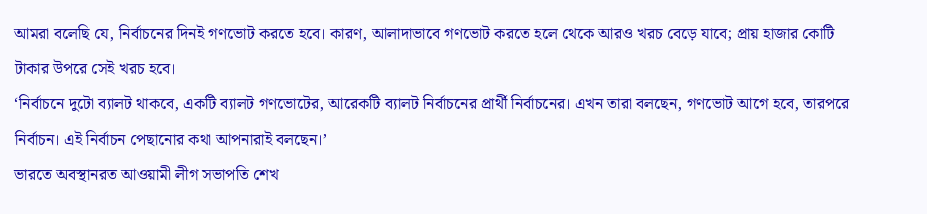আমরা বলেছি যে, নির্বাচনের দিনই গণভোট করতে হবে। কারণ, আলাদাভাবে গণভোট করতে হলে থেকে আরও খরচ বেড়ে যাবে; প্রায় হাজার কোটি টাকার উপরে সেই খরচ হবে।
‘নির্বাচনে দুটো ব্যালট থাকবে, একটি ব্যালট গণভোটের, আরেকটি ব্যালট নির্বাচনের প্রার্থী নির্বাচনের। এখন তারা বলছেন, গণভোট আগে হবে, তারপরে নির্বাচন। এই নির্বাচন পেছানোর কথা আপনারাই বলছেন।’
ভারতে অবস্থানরত আওয়ামী লীগ সভাপতি শেখ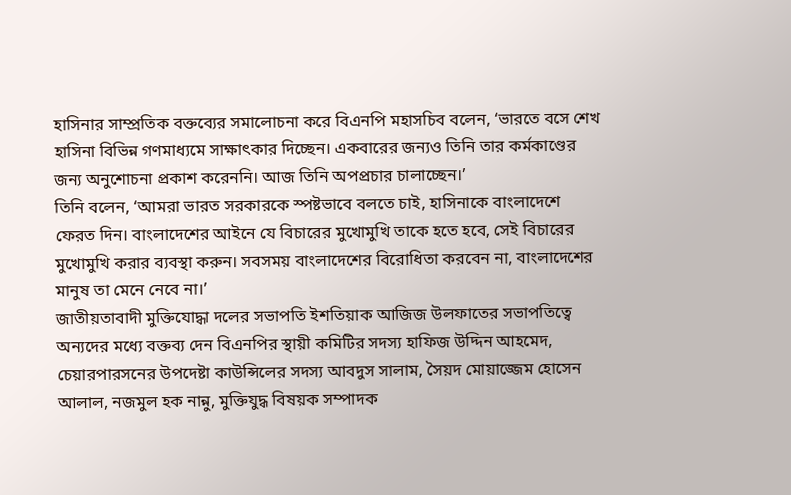হাসিনার সাম্প্রতিক বক্তব্যের সমালোচনা করে বিএনপি মহাসচিব বলেন, ‘ভারতে বসে শেখ হাসিনা বিভিন্ন গণমাধ্যমে সাক্ষাৎকার দিচ্ছেন। একবারের জন্যও তিনি তার কর্মকাণ্ডের জন্য অনুশোচনা প্রকাশ করেননি। আজ তিনি অপপ্রচার চালাচ্ছেন।’
তিনি বলেন, ‘আমরা ভারত সরকারকে স্পষ্টভাবে বলতে চাই, হাসিনাকে বাংলাদেশে ফেরত দিন। বাংলাদেশের আইনে যে বিচারের মুখোমুখি তাকে হতে হবে, সেই বিচারের মুখোমুখি করার ব্যবস্থা করুন। সবসময় বাংলাদেশের বিরোধিতা করবেন না, বাংলাদেশের মানুষ তা মেনে নেবে না।’
জাতীয়তাবাদী মুক্তিযোদ্ধা দলের সভাপতি ইশতিয়াক আজিজ উলফাতের সভাপতিত্বে অন্যদের মধ্যে বক্তব্য দেন বিএনপির স্থায়ী কমিটির সদস্য হাফিজ উদ্দিন আহমেদ, চেয়ারপারসনের উপদেষ্টা কাউন্সিলের সদস্য আবদুস সালাম, সৈয়দ মোয়াজ্জেম হোসেন আলাল, নজমুল হক নান্নু, মুক্তিযুদ্ধ বিষয়ক সম্পাদক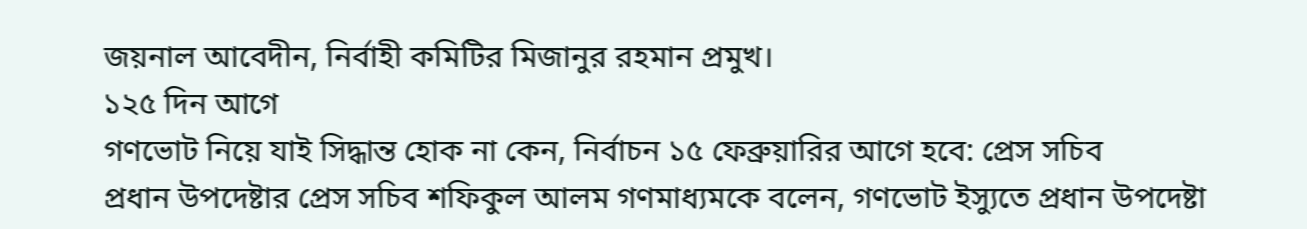জয়নাল আবেদীন, নির্বাহী কমিটির মিজানুর রহমান প্রমুখ।
১২৫ দিন আগে
গণভোট নিয়ে যাই সিদ্ধান্ত হোক না কেন, নির্বাচন ১৫ ফেব্রুয়ারির আগে হবে: প্রেস সচিব
প্রধান উপদেষ্টার প্রেস সচিব শফিকুল আলম গণমাধ্যমকে বলেন, গণভোট ইস্যুতে প্রধান উপদেষ্টা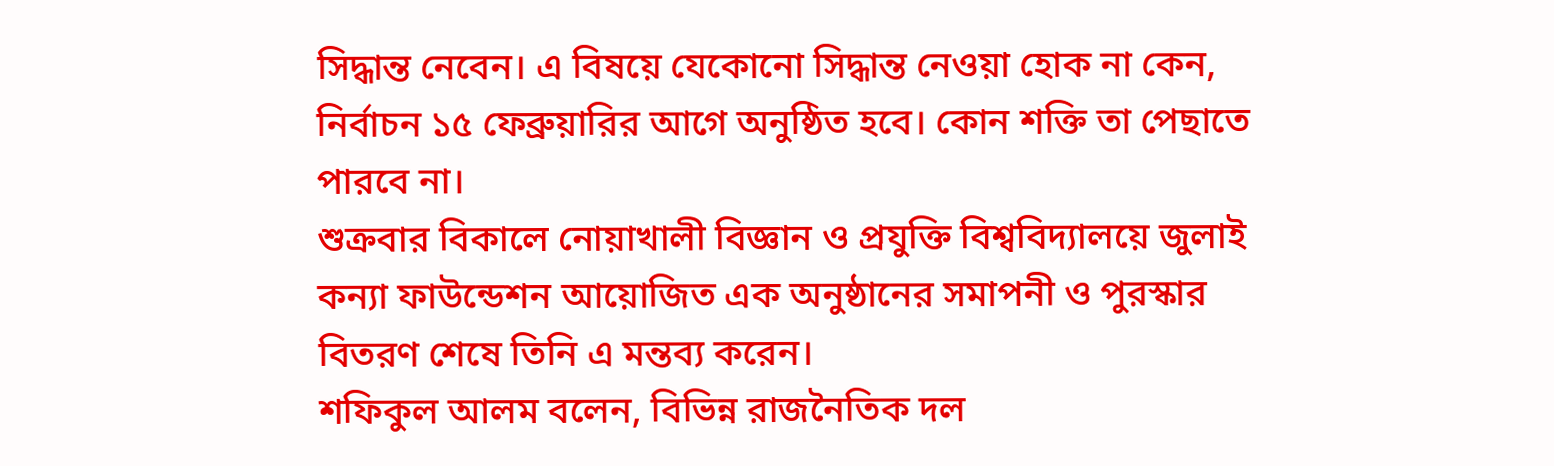সিদ্ধান্ত নেবেন। এ বিষয়ে যেকোনো সিদ্ধান্ত নেওয়া হোক না কেন, নির্বাচন ১৫ ফেব্রুয়ারির আগে অনুষ্ঠিত হবে। কোন শক্তি তা পেছাতে পারবে না।
শুক্রবার বিকালে নোয়াখালী বিজ্ঞান ও প্রযুক্তি বিশ্ববিদ্যালয়ে জুলাই কন্যা ফাউন্ডেশন আয়োজিত এক অনুষ্ঠানের সমাপনী ও পুরস্কার বিতরণ শেষে তিনি এ মন্তব্য করেন।
শফিকুল আলম বলেন, বিভিন্ন রাজনৈতিক দল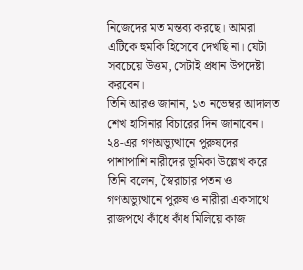নিজেদের মত মন্তব্য করছে। আমরা এটিকে হুমকি হিসেবে দেখছি না। যেটা সবচেয়ে উত্তম, সেটাই প্রধান উপদেষ্টা করবেন।
তিনি আরও জানান, ১৩ নভেম্বর আদালত শেখ হাসিনার বিচারের দিন জানাবেন।
২৪-এর গণঅভ্যুত্থানে পুরুষদের পাশাপাশি নারীদের ভূমিকা উল্লেখ করে তিনি বলেন, স্বৈরাচার পতন ও গণঅভ্যুত্থানে পুরুষ ও নারীরা একসাথে রাজপথে কাঁধে কাঁধ মিলিয়ে কাজ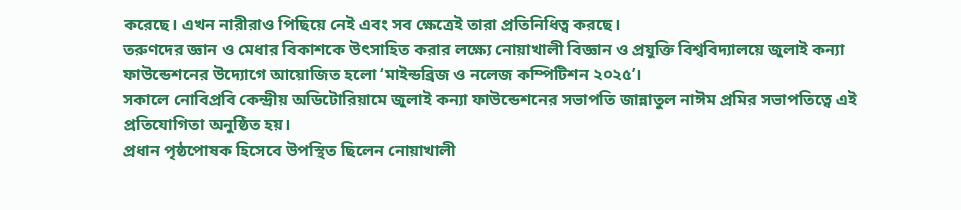করেছে। এখন নারীরাও পিছিয়ে নেই এবং সব ক্ষেত্রেই তারা প্রতিনিধিত্ব করছে।
তরুণদের জ্ঞান ও মেধার বিকাশকে উৎসাহিত করার লক্ষ্যে নোয়াখালী বিজ্ঞান ও প্রযুক্তি বিশ্ববিদ্যালয়ে জুলাই কন্যা ফাউন্ডেশনের উদ্যোগে আয়োজিত হলো ‘মাইন্ডব্রিজ ও নলেজ কম্পিটিশন ২০২৫’।
সকালে নোবিপ্রবি কেন্দ্রীয় অডিটোরিয়ামে জুলাই কন্যা ফাউন্ডেশনের সভাপতি জান্নাতুল নাঈম প্রমির সভাপতিত্বে এই প্রতিযোগিতা অনুষ্ঠিত হয়।
প্রধান পৃষ্ঠপোষক হিসেবে উপস্থিত ছিলেন নোয়াখালী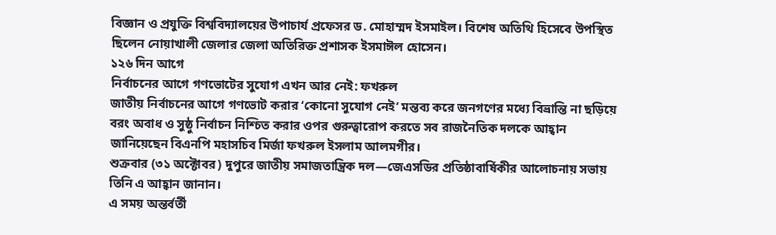বিজ্ঞান ও প্রযুক্তি বিশ্ববিদ্যালয়ের উপাচার্য প্রফেসর ড. মোহাম্মদ ইসমাইল। বিশেষ অতিথি হিসেবে উপস্থিত ছিলেন নোয়াখালী জেলার জেলা অতিরিক্ত প্রশাসক ইসমাঈল হোসেন।
১২৬ দিন আগে
নির্বাচনের আগে গণভোটের সুযোগ এখন আর নেই: ফখরুল
জাতীয় নির্বাচনের আগে গণভোট করার ‘কোনো সুযোগ নেই’ মন্তব্য করে জনগণের মধ্যে বিভ্রান্তি না ছড়িয়ে বরং অবাধ ও সুষ্ঠু নির্বাচন নিশ্চিত করার ওপর গুরুত্বারোপ করতে সব রাজনৈতিক দলকে আহ্বান জানিয়েছেন বিএনপি মহাসচিব মির্জা ফখরুল ইসলাম আলমগীর।
শুক্রবার (৩১ অক্টোবর) দুপুরে জাতীয় সমাজতান্ত্রিক দল—জেএসডির প্রতিষ্ঠাবার্ষিকীর আলোচনায় সভায় তিনি এ আহ্বান জানান।
এ সময় অন্তর্বর্তী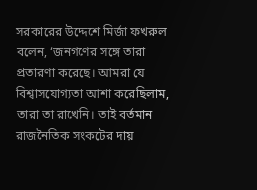সরকারের উদ্দেশে মির্জা ফখরুল বলেন, ‘জনগণের সঙ্গে তারা প্রতারণা করেছে। আমরা যে বিশ্বাসযোগ্যতা আশা করেছিলাম, তারা তা রাখেনি। তাই বর্তমান রাজনৈতিক সংকটের দায়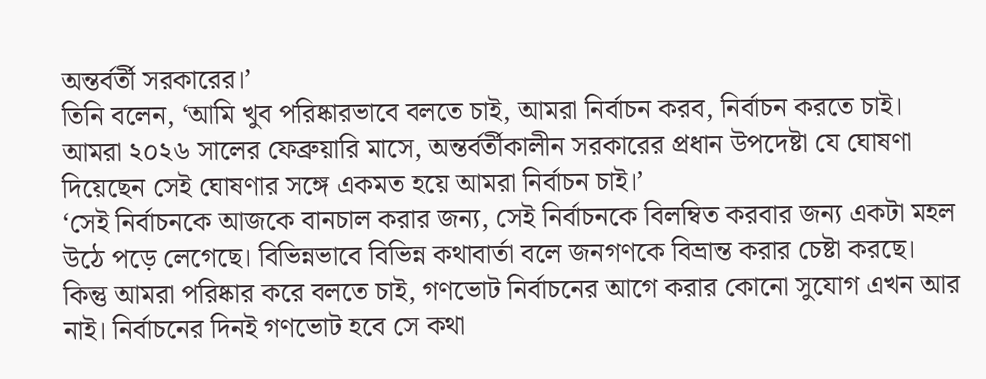অন্তর্বর্তী সরকারের।’
তিনি বলেন, ‘আমি খুব পরিষ্কারভাবে বলতে চাই, আমরা নির্বাচন করব, নির্বাচন করতে চাই। আমরা ২০২৬ সালের ফেব্রুয়ারি মাসে, অন্তর্বর্তীকালীন সরকারের প্রধান উপদেষ্টা যে ঘোষণা দিয়েছেন সেই ঘোষণার সঙ্গে একমত হয়ে আমরা নির্বাচন চাই।’
‘সেই নির্বাচনকে আজকে বানচাল করার জন্য, সেই নির্বাচনকে বিলম্বিত করবার জন্য একটা মহল উঠে পড়ে লেগেছে। বিভিন্নভাবে বিভিন্ন কথাবার্তা বলে জনগণকে বিভ্রান্ত করার চেষ্টা করছে। কিন্তু আমরা পরিষ্কার করে বলতে চাই, গণভোট নির্বাচনের আগে করার কোনো সুযোগ এখন আর নাই। নির্বাচনের দিনই গণভোট হবে সে কথা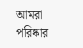আমরা পরিষ্কার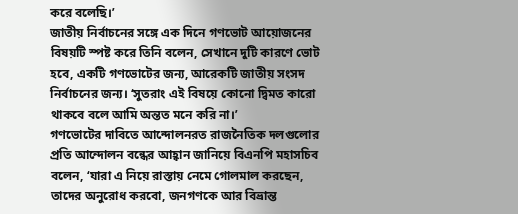করে বলেছি।’
জাতীয় নির্বাচনের সঙ্গে এক দিনে গণভোট আয়োজনের বিষয়টি স্পষ্ট করে তিনি বলেন, সেখানে দুটি কারণে ভোট হবে, একটি গণভোটের জন্য, আরেকটি জাতীয় সংসদ নির্বাচনের জন্য। ‘সুতরাং এই বিষয়ে কোনো দ্বিমত কারো থাকবে বলে আমি অন্তত মনে করি না।’
গণভোটের দাবিতে আন্দোলনরত রাজনৈতিক দলগুলোর প্রতি আন্দোলন বন্ধের আহ্বান জানিয়ে বিএনপি মহাসচিব বলেন, ‘যারা এ নিয়ে রাস্তায় নেমে গোলমাল করছেন, তাদের অনুরোধ করবো, জনগণকে আর বিভ্রান্ত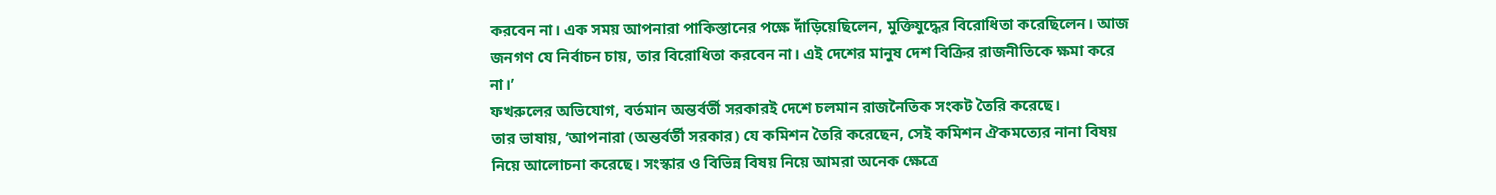করবেন না। এক সময় আপনারা পাকিস্তানের পক্ষে দাঁড়িয়েছিলেন, মুক্তিযুদ্ধের বিরোধিতা করেছিলেন। আজ জনগণ যে নির্বাচন চায়, তার বিরোধিতা করবেন না। এই দেশের মানুষ দেশ বিক্রির রাজনীতিকে ক্ষমা করে না।’
ফখরুলের অভিযোগ, বর্তমান অন্তর্বর্তী সরকারই দেশে চলমান রাজনৈতিক সংকট তৈরি করেছে।
তার ভাষায়, ‘আপনারা (অন্তর্বর্তী সরকার) যে কমিশন তৈরি করেছেন, সেই কমিশন ঐকমত্যের নানা বিষয় নিয়ে আলোচনা করেছে। সংস্কার ও বিভিন্ন বিষয় নিয়ে আমরা অনেক ক্ষেত্রে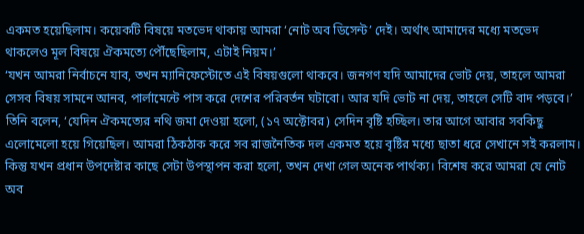একমত হয়েছিলাম। কয়েকটি বিষয়ে মতভেদ থাকায় আমরা ‘নোট অব ডিসেন্ট’ দেই। অর্থাৎ আমাদের মধ্যে মতভেদ থাকলেও মূল বিষয়ে ঐকমত্যে পৌঁছেছিলাম, এটাই নিয়ম।’
‘যখন আমরা নির্বাচনে যাব, তখন ম্যানিফেস্টোতে এই বিষয়গুলো থাকবে। জনগণ যদি আমাদের ভোট দেয়, তাহলে আমরা সেসব বিষয় সামনে আনব, পার্লামেন্টে পাস করে দেশের পরিবর্তন ঘটাবো। আর যদি ভোট না দেয়, তাহলে সেটি বাদ পড়বে।’
তিনি বলেন, ‘যেদিন ঐকমত্যের নথি জমা দেওয়া হলো, (১৭ অক্টোবর) সেদিন বৃষ্টি হচ্ছিল। তার আগে আবার সবকিছু এলোমেলো হয়ে গিয়েছিল। আমরা ঠিকঠাক করে সব রাজনৈতিক দল একমত হয়ে বৃষ্টির মধ্যে ছাতা ধরে সেখানে সই করলাম। কিন্তু যখন প্রধান উপদেষ্টার কাছে সেটা উপস্থাপন করা হলো, তখন দেখা গেল অনেক পার্থক্য। বিশেষ করে আমরা যে নোট অব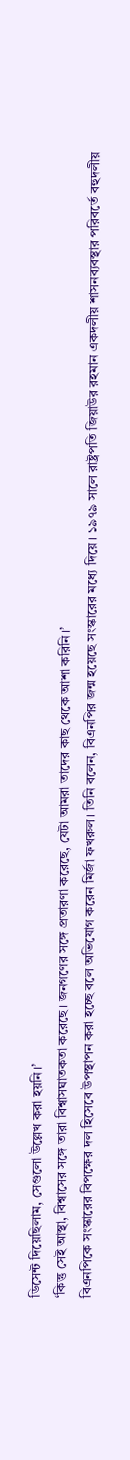ডিসেন্ট দিয়েছিলাম, সেগুলো উল্লেখ করা হয়নি।’
‘কিন্তু সেই আস্থা, বিশ্বাসের সঙ্গে তারা বিশ্বাসঘাতকতা করেছে। জনগণের সঙ্গে প্রতারণা করেছে, যেটা আমরা তাদের কাছ থেকে আশা করিনি।’
বিএনপিকে সংস্কারের বিপক্ষের দল হিসেবে উপস্থাপন করা হচ্ছে বলে অভিযোগ করেন মির্জা ফখরুল। তিনি বলেন, বিএনপির জন্ম হয়েছে সংস্কারের মধ্যে দিয়ে। ১৯৭৯ সালে রাষ্ট্রপতি জিয়াউর রহমান একদলীয় শাসনব্যবস্থার পরিবর্তে বহুদলীয়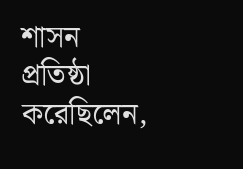শাসন প্রতিষ্ঠা করেছিলেন,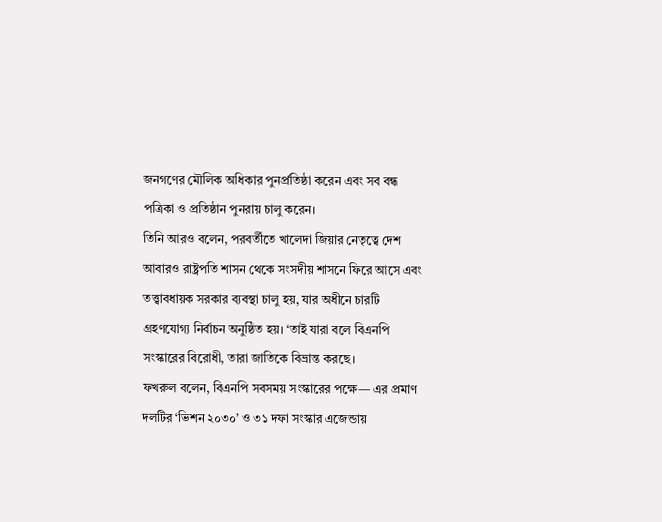জনগণের মৌলিক অধিকার পুনর্প্রতিষ্ঠা করেন এবং সব বন্ধ পত্রিকা ও প্রতিষ্ঠান পুনরায় চালু করেন।
তিনি আরও বলেন, পরবর্তীতে খালেদা জিয়ার নেতৃত্বে দেশ আবারও রাষ্ট্রপতি শাসন থেকে সংসদীয় শাসনে ফিরে আসে এবং তত্ত্বাবধায়ক সরকার ব্যবস্থা চালু হয়, যার অধীনে চারটি গ্রহণযোগ্য নির্বাচন অনুষ্ঠিত হয়। ‘তাই যারা বলে বিএনপি সংস্কারের বিরোধী, তারা জাতিকে বিভ্রান্ত করছে।
ফখরুল বলেন, বিএনপি সবসময় সংস্কারের পক্ষে— এর প্রমাণ দলটির ‘ভিশন ২০৩০’ ও ৩১ দফা সংস্কার এজেন্ডায়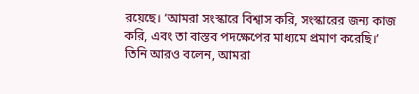রয়েছে। ‘আমরা সংস্কারে বিশ্বাস করি, সংস্কারের জন্য কাজ করি, এবং তা বাস্তব পদক্ষেপের মাধ্যমে প্রমাণ করেছি।’
তিনি আরও বলেন, আমরা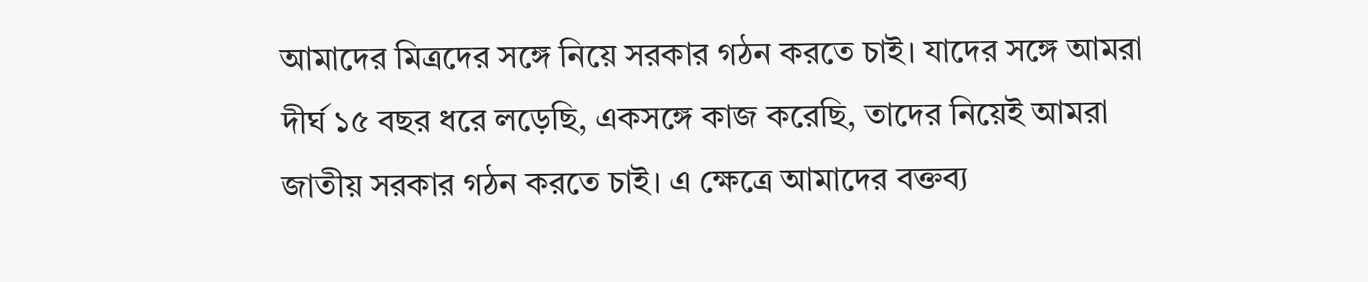আমাদের মিত্রদের সঙ্গে নিয়ে সরকার গঠন করতে চাই। যাদের সঙ্গে আমরা দীর্ঘ ১৫ বছর ধরে লড়েছি, একসঙ্গে কাজ করেছি, তাদের নিয়েই আমরা জাতীয় সরকার গঠন করতে চাই। এ ক্ষেত্রে আমাদের বক্তব্য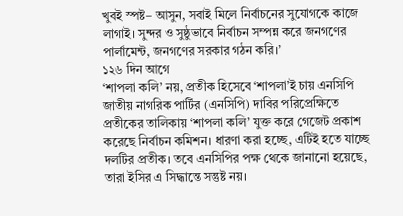খুবই স্পষ্ট– আসুন, সবাই মিলে নির্বাচনের সুযোগকে কাজে লাগাই। সুন্দর ও সুষ্ঠুভাবে নির্বাচন সম্পন্ন করে জনগণের পার্লামেন্ট, জনগণের সরকার গঠন করি।’
১২৬ দিন আগে
‘শাপলা কলি’ নয়, প্রতীক হিসেবে ‘শাপলা’ই চায় এনসিপি
জাতীয় নাগরিক পার্টির (এনসিপি) দাবির পরিপ্রেক্ষিতে প্রতীকের তালিকায় ‘শাপলা কলি’ যুক্ত করে গেজেট প্রকাশ করেছে নির্বাচন কমিশন। ধারণা করা হচ্ছে, এটিই হতে যাচ্ছে দলটির প্রতীক। তবে এনসিপির পক্ষ থেকে জানানো হয়েছে, তারা ইসির এ সিদ্ধান্তে সন্তুষ্ট নয়।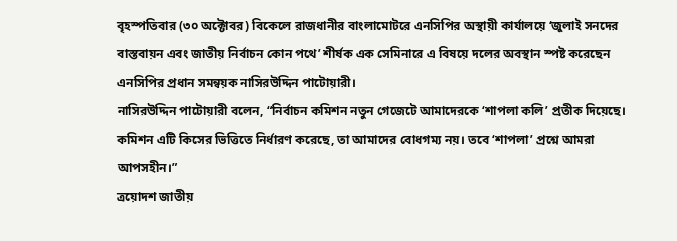বৃহস্পতিবার (৩০ অক্টোবর) বিকেলে রাজধানীর বাংলামোটরে এনসিপির অস্থায়ী কার্যালয়ে ‘জুলাই সনদের বাস্তবায়ন এবং জাতীয় নির্বাচন কোন পথে’ শীর্ষক এক সেমিনারে এ বিষয়ে দলের অবস্থান স্পষ্ট করেছেন এনসিপির প্রধান সমন্বয়ক নাসিরউদ্দিন পাটোয়ারী।
নাসিরউদ্দিন পাটোয়ারী বলেন, “নির্বাচন কমিশন নতুন গেজেটে আমাদেরকে ‘শাপলা কলি’ প্রতীক দিয়েছে। কমিশন এটি কিসের ভিত্তিতে নির্ধারণ করেছে, তা আমাদের বোধগম্য নয়। তবে ‘শাপলা’ প্রশ্নে আমরা আপসহীন।”
ত্রয়োদশ জাতীয়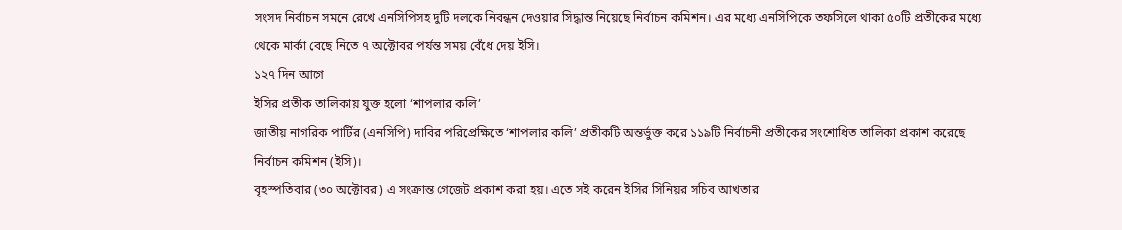সংসদ নির্বাচন সমনে রেখে এনসিপিসহ দুটি দলকে নিবন্ধন দেওয়ার সিদ্ধান্ত নিয়েছে নির্বাচন কমিশন। এর মধ্যে এনসিপিকে তফসিলে থাকা ৫০টি প্রতীকের মধ্যে থেকে মার্কা বেছে নিতে ৭ অক্টোবর পর্যন্ত সময় বেঁধে দেয় ইসি।
১২৭ দিন আগে
ইসির প্রতীক তালিকায় যুক্ত হলো ‘শাপলার কলি’
জাতীয় নাগরিক পার্টির (এনসিপি) দাবির পরিপ্রেক্ষিতে ‘শাপলার কলি’ প্রতীকটি অন্তর্ভুক্ত করে ১১৯টি নির্বাচনী প্রতীকের সংশোধিত তালিকা প্রকাশ করেছে নির্বাচন কমিশন (ইসি)।
বৃহস্পতিবার (৩০ অক্টোবর) এ সংক্রান্ত গেজেট প্রকাশ করা হয়। এতে সই করেন ইসির সিনিয়র সচিব আখতার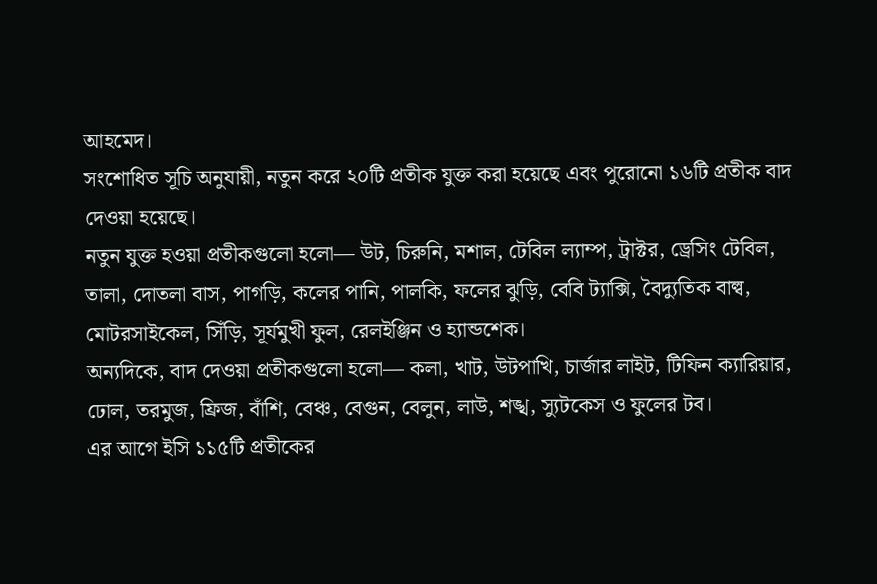আহমেদ।
সংশোধিত সূচি অনুযায়ী, নতুন করে ২০টি প্রতীক যুক্ত করা হয়েছে এবং পুরোনো ১৬টি প্রতীক বাদ দেওয়া হয়েছে।
নতুন যুক্ত হওয়া প্রতীকগুলো হলো— উট, চিরুনি, মশাল, টেবিল ল্যাম্প, ট্রাক্টর, ড্রেসিং টেবিল, তালা, দোতলা বাস, পাগড়ি, কলের পানি, পালকি, ফলের ঝুড়ি, বেবি ট্যাক্সি, বৈদ্যুতিক বাল্ব, মোটরসাইকেল, সিঁড়ি, সূর্যমুখী ফুল, রেলইঞ্জিন ও হ্যান্ডশেক।
অন্যদিকে, বাদ দেওয়া প্রতীকগুলো হলো— কলা, খাট, উটপাখি, চার্জার লাইট, টিফিন ক্যারিয়ার, ঢোল, তরমুজ, ফ্রিজ, বাঁশি, বেঞ্চ, বেগুন, বেলুন, লাউ, শঙ্খ, স্যুটকেস ও ফুলের টব।
এর আগে ইসি ১১৫টি প্রতীকের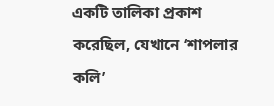একটি তালিকা প্রকাশ করেছিল, যেখানে ‘শাপলার কলি’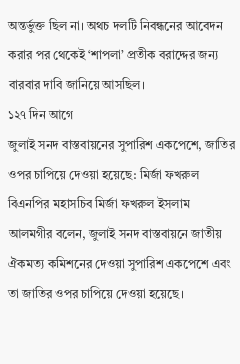অন্তর্ভুক্ত ছিল না। অথচ দলটি নিবন্ধনের আবেদন করার পর থেকেই ‘শাপলা’ প্রতীক বরাদ্দের জন্য বারবার দাবি জানিয়ে আসছিল।
১২৭ দিন আগে
জুলাই সনদ বাস্তবায়নের সুপারিশ একপেশে, জাতির ওপর চাপিয়ে দেওয়া হয়েছে: মির্জা ফখরুল
বিএনপির মহাসচিব মির্জা ফখরুল ইসলাম আলমগীর বলেন, জুলাই সনদ বাস্তবায়নে জাতীয় ঐকমত্য কমিশনের দেওয়া সুপারিশ একপেশে এবং তা জাতির ওপর চাপিয়ে দেওয়া হয়েছে।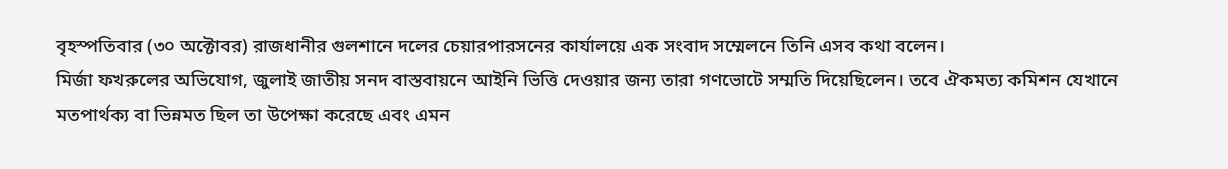বৃহস্পতিবার (৩০ অক্টোবর) রাজধানীর গুলশানে দলের চেয়ারপারসনের কার্যালয়ে এক সংবাদ সম্মেলনে তিনি এসব কথা বলেন।
মির্জা ফখরুলের অভিযোগ, জুলাই জাতীয় সনদ বাস্তবায়নে আইনি ভিত্তি দেওয়ার জন্য তারা গণভোটে সম্মতি দিয়েছিলেন। তবে ঐকমত্য কমিশন যেখানে মতপার্থক্য বা ভিন্নমত ছিল তা উপেক্ষা করেছে এবং এমন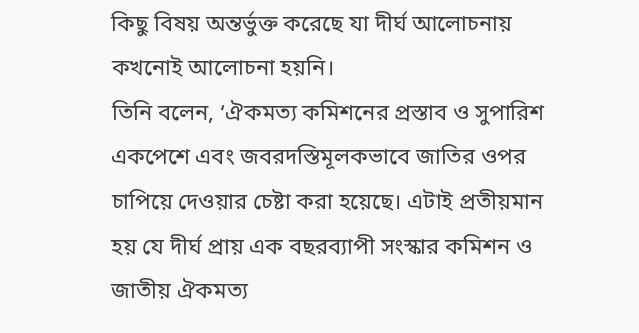কিছু বিষয় অন্তর্ভুক্ত করেছে যা দীর্ঘ আলোচনায় কখনোই আলোচনা হয়নি।
তিনি বলেন, ‘ঐকমত্য কমিশনের প্রস্তাব ও সুপারিশ একপেশে এবং জবরদস্তিমূলকভাবে জাতির ওপর চাপিয়ে দেওয়ার চেষ্টা করা হয়েছে। এটাই প্রতীয়মান হয় যে দীর্ঘ প্রায় এক বছরব্যাপী সংস্কার কমিশন ও জাতীয় ঐকমত্য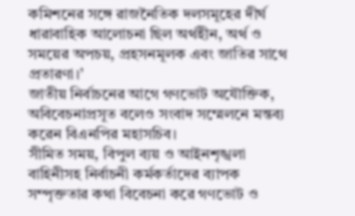কমিশনের সঙ্গে রাজনৈতিক দলসমূহের দীর্ঘ ধারাবাহিক আলোচনা ছিল অর্থহীন, অর্থ ও সময়ের অপচয়, প্রহসনমূলক এবং জাতির সাথে প্রতারণা।’
জাতীয় নির্বাচনের আগে গণভোট অযৌক্তিক, অবিবেচনাপ্রসূত বলেও সংবাদ সম্মেলনে মন্তব্য করেন বিএনপির মহাসচিব।
সীমিত সময়, বিপুল ব্যয় ও আইনশৃঙ্খলা বাহিনীসহ নির্বাচনী কর্মকর্তাদের ব্যাপক সম্পৃক্ততার কথা বিবেচনা করে গণভোট ও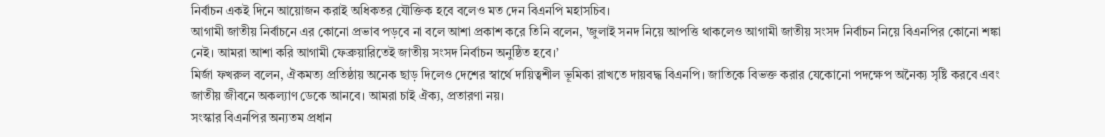নির্বাচন একই দিনে আয়োজন করাই অধিকতর যৌক্তিক হবে বলেও মত দেন বিএনপি মহাসচিব।
আগামী জাতীয় নির্বাচনে এর কোনো প্রভাব পড়বে না বলে আশা প্রকাশ করে তিনি বলেন, 'জুলাই সনদ নিয়ে আপত্তি থাকলেও আগামী জাতীয় সংসদ নির্বাচন নিয়ে বিএনপির কোনো শঙ্কা নেই। আমরা আশা করি আগামী ফেব্রুয়ারিতেই জাতীয় সংসদ নির্বাচন অনুষ্ঠিত হবে।’
মির্জা ফখরুল বলেন, ঐকমত্য প্রতিষ্ঠায় অনেক ছাড় দিলেও দেশের স্বার্থে দায়িত্বশীল ভূমিকা রাখতে দায়বদ্ধ বিএনপি। জাতিকে বিভক্ত করার যেকোনো পদক্ষেপ অনৈক্য সৃষ্টি করবে এবং জাতীয় জীবনে অকল্যাণ ডেকে আনবে। আমরা চাই ঐক্য, প্রতারণা নয়।
সংস্কার বিএনপির অন্যতম প্রধান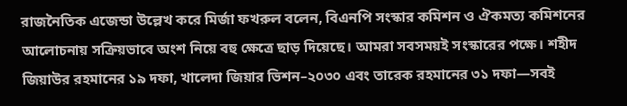রাজনৈতিক এজেন্ডা উল্লেখ করে মির্জা ফখরুল বলেন, বিএনপি সংস্কার কমিশন ও ঐকমত্য কমিশনের আলোচনায় সক্রিয়ভাবে অংশ নিয়ে বহু ক্ষেত্রে ছাড় দিয়েছে। আমরা সবসময়ই সংস্কারের পক্ষে। শহীদ জিয়াউর রহমানের ১৯ দফা, খালেদা জিয়ার ভিশন–২০৩০ এবং তারেক রহমানের ৩১ দফা—সবই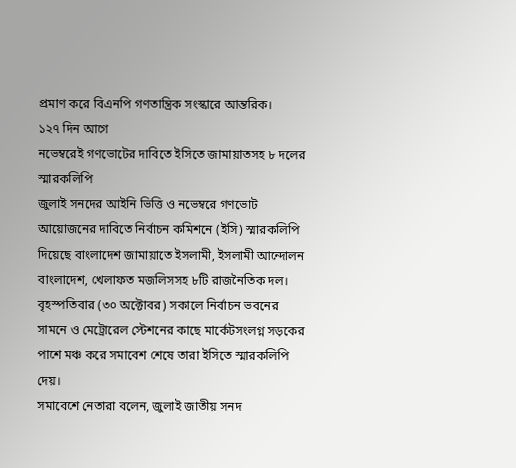প্রমাণ করে বিএনপি গণতান্ত্রিক সংস্কারে আন্তরিক।
১২৭ দিন আগে
নভেম্বরেই গণভোটের দাবিতে ইসিতে জামায়াতসহ ৮ দলের স্মারকলিপি
জুলাই সনদের আইনি ভিত্তি ও নভেম্বরে গণভোট আয়োজনের দাবিতে নির্বাচন কমিশনে (ইসি) স্মারকলিপি দিয়েছে বাংলাদেশ জামায়াতে ইসলামী, ইসলামী আন্দোলন বাংলাদেশ, খেলাফত মজলিসসহ ৮টি রাজনৈতিক দল।
বৃহস্পতিবার (৩০ অক্টোবর) সকালে নির্বাচন ভবনের সামনে ও মেট্রোরেল স্টেশনের কাছে মার্কেটসংলগ্ন সড়কের পাশে মঞ্চ করে সমাবেশ শেষে তারা ইসিতে স্মারকলিপি দেয়।
সমাবেশে নেতারা বলেন, জুলাই জাতীয় সনদ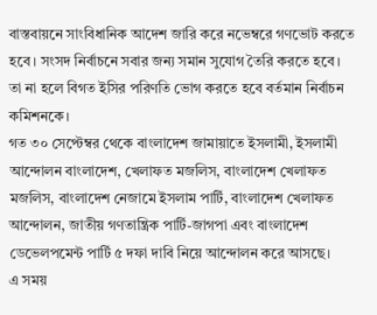বাস্তবায়নে সাংবিধানিক আদেশ জারি করে নভেম্বরে গণভোট করতে হবে। সংসদ নির্বাচনে সবার জন্য সমান সুযোগ তৈরি করতে হবে। তা না হলে বিগত ইসির পরিণতি ভোগ করতে হবে বর্তমান নির্বাচন কমিশনকে।
গত ৩০ সেপ্টেম্বর থেকে বাংলাদেশ জামায়াতে ইসলামী, ইসলামী আন্দোলন বাংলাদেশ, খেলাফত মজলিস, বাংলাদেশ খেলাফত মজলিস, বাংলাদেশ নেজামে ইসলাম পার্টি, বাংলাদেশ খেলাফত আন্দোলন, জাতীয় গণতান্ত্রিক পার্টি-জাগপা এবং বাংলাদেশ ডেভেলপমেন্ট পার্টি ৫ দফা দাবি নিয়ে আন্দোলন করে আসছে।
এ সময়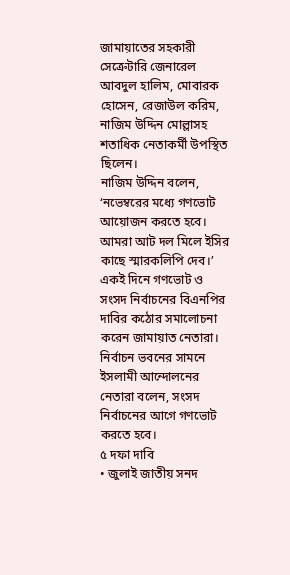জামায়াতের সহকারী সেক্রেটারি জেনারেল আবদুল হালিম, মোবারক হোসেন, রেজাউল করিম, নাজিম উদ্দিন মোল্লাসহ শতাধিক নেতাকর্মী উপস্থিত ছিলেন।
নাজিম উদ্দিন বলেন, ‘নভেম্বরের মধ্যে গণভোট আয়োজন করতে হবে। আমরা আট দল মিলে ইসির কাছে স্মারকলিপি দেব।’
একই দিনে গণভোট ও সংসদ নির্বাচনের বিএনপির দাবির কঠোর সমালোচনা করেন জামায়াত নেতারা।
নির্বাচন ভবনের সামনে ইসলামী আন্দোলনের নেতারা বলেন, সংসদ নির্বাচনের আগে গণভোট করতে হবে।
৫ দফা দাবি
• জুলাই জাতীয় সনদ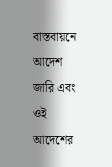বাস্তবায়নে আদেশ জারি এবং ওই আদেশের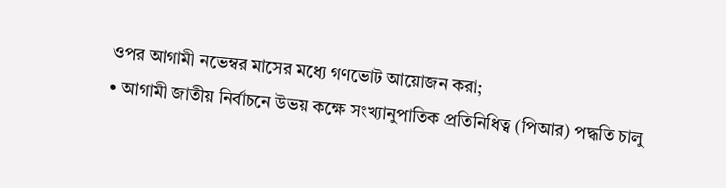ওপর আগামী নভেম্বর মাসের মধ্যে গণভোট আয়োজন করা;
• আগামী জাতীয় নির্বাচনে উভয় কক্ষে সংখ্যানুপাতিক প্রতিনিধিত্ব (পিআর) পদ্ধতি চালু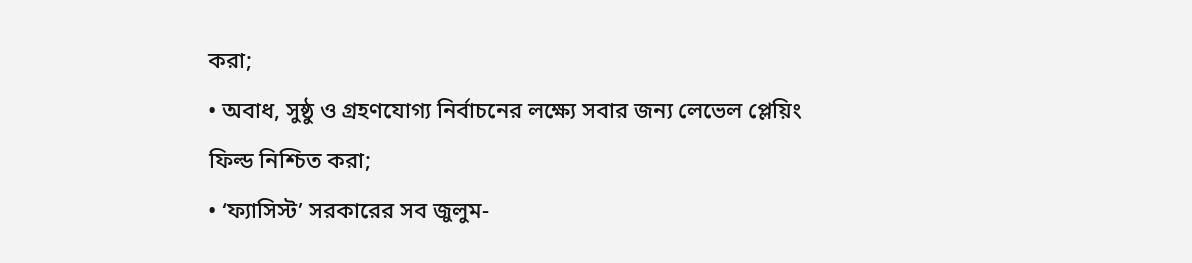করা;
• অবাধ, সুষ্ঠু ও গ্রহণযোগ্য নির্বাচনের লক্ষ্যে সবার জন্য লেভেল প্লেয়িং ফিল্ড নিশ্চিত করা;
• ‘ফ্যাসিস্ট’ সরকারের সব জুলুম-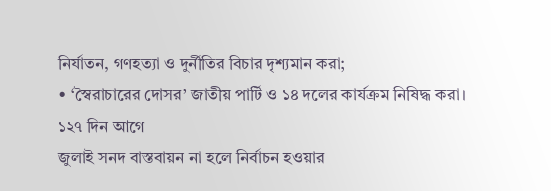নির্যাতন, গণহত্যা ও দুর্নীতির বিচার দৃশ্যমান করা;
• ‘স্বৈরাচারের দোসর’ জাতীয় পার্টি ও ১৪ দলের কার্যক্রম নিষিদ্ধ করা।
১২৭ দিন আগে
জুলাই সনদ বাস্তবায়ন না হলে নির্বাচন হওয়ার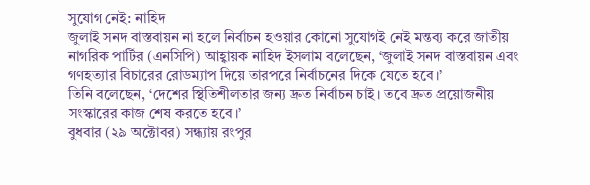সুযোগ নেই: নাহিদ
জুলাই সনদ বাস্তবায়ন না হলে নির্বাচন হওয়ার কোনো সুযোগই নেই মন্তব্য করে জাতীয় নাগরিক পার্টির (এনসিপি) আহ্বায়ক নাহিদ ইসলাম বলেছেন, ‘জুলাই সনদ বাস্তবায়ন এবং গণহত্যার বিচারের রোডম্যাপ দিয়ে তারপরে নির্বাচনের দিকে যেতে হবে।’
তিনি বলেছেন, ‘দেশের স্থিতিশীলতার জন্য দ্রুত নির্বাচন চাই। তবে দ্রুত প্রয়োজনীয় সংস্কারের কাজ শেষ করতে হবে।’
বুধবার (২৯ অক্টোবর) সন্ধ্যায় রংপুর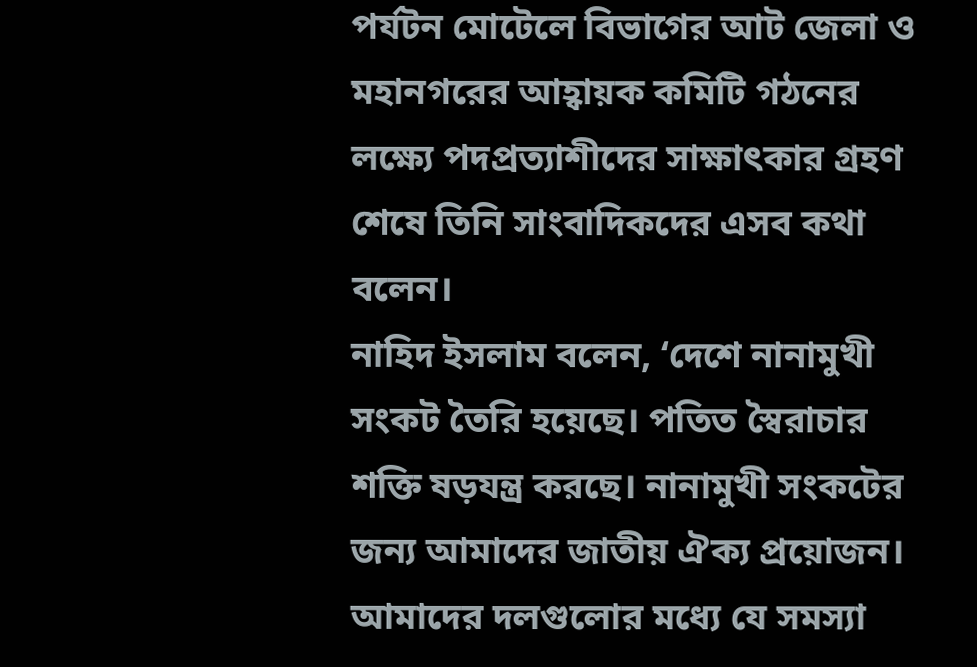পর্যটন মোটেলে বিভাগের আট জেলা ও মহানগরের আহ্বায়ক কমিটি গঠনের লক্ষ্যে পদপ্রত্যাশীদের সাক্ষাৎকার গ্রহণ শেষে তিনি সাংবাদিকদের এসব কথা বলেন।
নাহিদ ইসলাম বলেন, ‘দেশে নানামুখী সংকট তৈরি হয়েছে। পতিত স্বৈরাচার শক্তি ষড়যন্ত্র করছে। নানামুখী সংকটের জন্য আমাদের জাতীয় ঐক্য প্রয়োজন। আমাদের দলগুলোর মধ্যে যে সমস্যা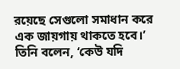রয়েছে সেগুলো সমাধান করে এক জায়গায় থাকতে হবে।’
তিনি বলেন, ‘কেউ যদি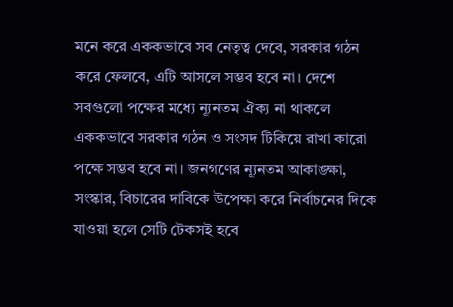মনে করে এককভাবে সব নেতৃত্ব দেবে, সরকার গঠন করে ফেলবে, এটি আসলে সম্ভব হবে না। দেশে সবগুলো পক্ষের মধ্যে ন্যূনতম ঐক্য না থাকলে এককভাবে সরকার গঠন ও সংসদ টিকিয়ে রাখা কারো পক্ষে সম্ভব হবে না। জনগণের ন্যূনতম আকাঙ্ক্ষা, সংস্কার, বিচারের দাবিকে উপেক্ষা করে নির্বাচনের দিকে যাওয়া হলে সেটি টেকসই হবে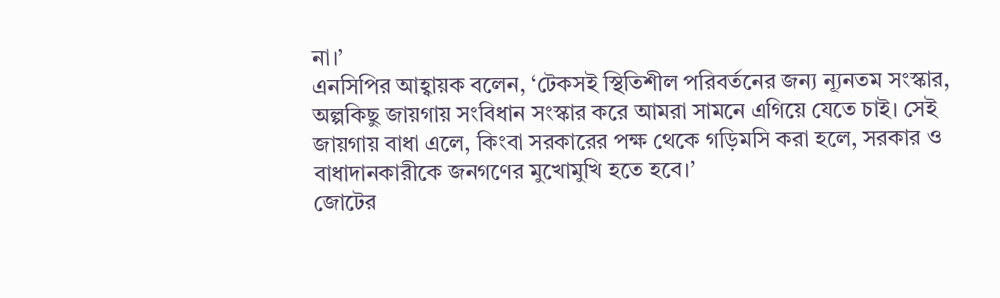না।’
এনসিপির আহ্বায়ক বলেন, ‘টেকসই স্থিতিশীল পরিবর্তনের জন্য ন্যূনতম সংস্কার, অল্পকিছু জায়গায় সংবিধান সংস্কার করে আমরা সামনে এগিয়ে যেতে চাই। সেই জায়গায় বাধা এলে, কিংবা সরকারের পক্ষ থেকে গড়িমসি করা হলে, সরকার ও বাধাদানকারীকে জনগণের মুখোমুখি হতে হবে।’
জোটের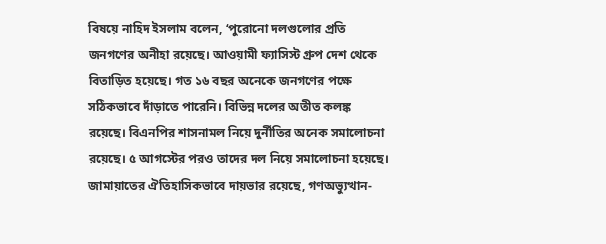বিষয়ে নাহিদ ইসলাম বলেন, ‘পুরোনো দলগুলোর প্রতি জনগণের অনীহা রয়েছে। আওয়ামী ফ্যাসিস্ট গ্রুপ দেশ থেকে বিতাড়িত হয়েছে। গত ১৬ বছর অনেকে জনগণের পক্ষে সঠিকভাবে দাঁড়াতে পারেনি। বিভিন্ন দলের অতীত কলঙ্ক রয়েছে। বিএনপির শাসনামল নিয়ে দুর্নীতির অনেক সমালোচনা রয়েছে। ৫ আগস্টের পরও তাদের দল নিয়ে সমালোচনা হয়েছে। জামায়াতের ঐতিহাসিকভাবে দায়ভার রয়েছে, গণঅভ্যুত্থান-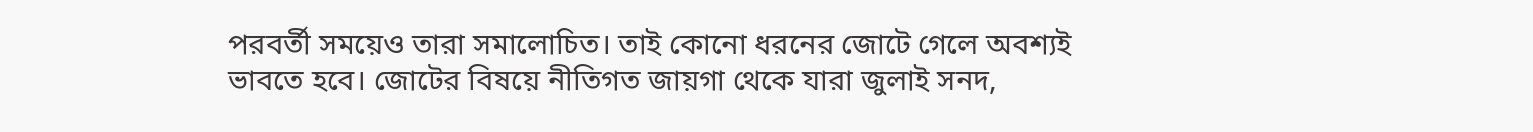পরবর্তী সময়েও তারা সমালোচিত। তাই কোনো ধরনের জোটে গেলে অবশ্যই ভাবতে হবে। জোটের বিষয়ে নীতিগত জায়গা থেকে যারা জুলাই সনদ,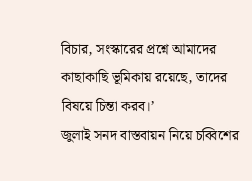বিচার, সংস্কারের প্রশ্নে আমাদের কাছাকাছি ভূমিকায় রয়েছে, তাদের বিষয়ে চিন্তা করব।’
জুলাই সনদ বাস্তবায়ন নিয়ে চব্বিশের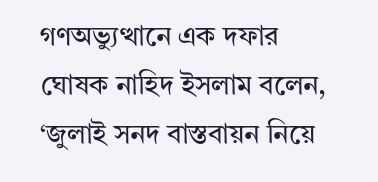গণঅভ্যুত্থানে এক দফার ঘোষক নাহিদ ইসলাম বলেন, ‘জুলাই সনদ বাস্তবায়ন নিয়ে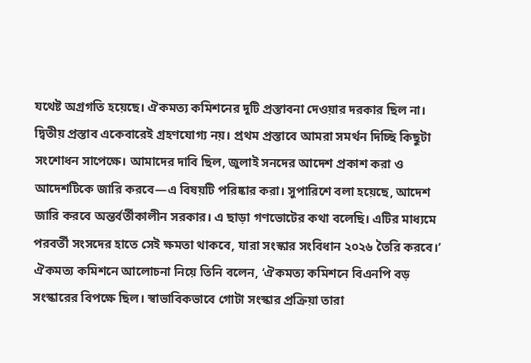যথেষ্ট অগ্রগতি হয়েছে। ঐকমত্য কমিশনের দুটি প্রস্তাবনা দেওয়ার দরকার ছিল না। দ্বিতীয় প্রস্তাব একেবারেই গ্রহণযোগ্য নয়। প্রথম প্রস্তাবে আমরা সমর্থন দিচ্ছি কিছুটা সংশোধন সাপেক্ষে। আমাদের দাবি ছিল, জুলাই সনদের আদেশ প্রকাশ করা ও আদেশটিকে জারি করবে—এ বিষয়টি পরিষ্কার করা। সুপারিশে বলা হয়েছে, আদেশ জারি করবে অন্তর্বর্তীকালীন সরকার। এ ছাড়া গণভোটের কথা বলেছি। এটির মাধ্যমে পরবর্তী সংসদের হাতে সেই ক্ষমতা থাকবে, যারা সংস্কার সংবিধান ২০২৬ তৈরি করবে।’
ঐকমত্য কমিশনে আলোচনা নিয়ে তিনি বলেন, ‘ঐকমত্য কমিশনে বিএনপি বড় সংস্কারের বিপক্ষে ছিল। স্বাভাবিকভাবে গোটা সংস্কার প্রক্রিয়া তারা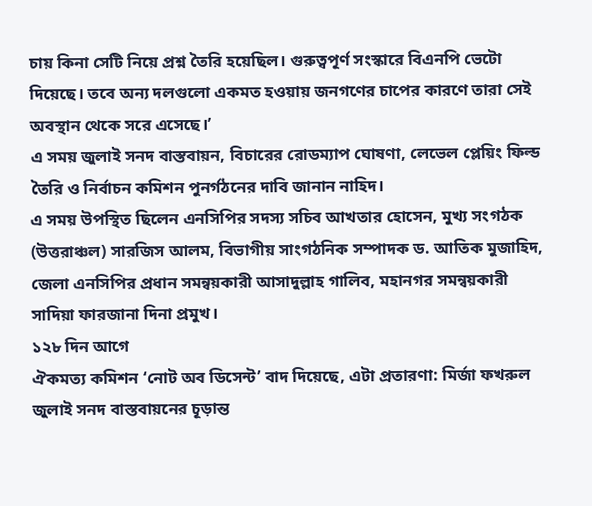চায় কিনা সেটি নিয়ে প্রশ্ন তৈরি হয়েছিল। গুরুত্বপূর্ণ সংস্কারে বিএনপি ভেটো দিয়েছে। তবে অন্য দলগুলো একমত হওয়ায় জনগণের চাপের কারণে তারা সেই অবস্থান থেকে সরে এসেছে।’
এ সময় জুলাই সনদ বাস্তবায়ন, বিচারের রোডম্যাপ ঘোষণা, লেভেল প্লেয়িং ফিল্ড তৈরি ও নির্বাচন কমিশন পুনর্গঠনের দাবি জানান নাহিদ।
এ সময় উপস্থিত ছিলেন এনসিপির সদস্য সচিব আখতার হোসেন, মুখ্য সংগঠক (উত্তরাঞ্চল) সারজিস আলম, বিভাগীয় সাংগঠনিক সম্পাদক ড. আতিক মুজাহিদ, জেলা এনসিপির প্রধান সমন্বয়কারী আসাদুল্লাহ গালিব, মহানগর সমন্বয়কারী সাদিয়া ফারজানা দিনা প্রমুখ।
১২৮ দিন আগে
ঐকমত্য কমিশন ‘নোট অব ডিসেন্ট’ বাদ দিয়েছে, এটা প্রতারণা: মির্জা ফখরুল
জুলাই সনদ বাস্তবায়নের চূড়ান্ত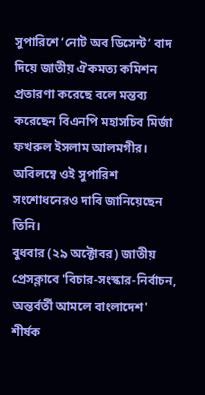সুপারিশে ‘নোট অব ডিসেন্ট’ বাদ দিয়ে জাতীয় ঐকমত্য কমিশন প্রতারণা করেছে বলে মন্তব্য করেছেন বিএনপি মহাসচিব মির্জা ফখরুল ইসলাম আলমগীর। অবিলম্বে ওই সুপারিশ সংশোধনেরও দাবি জানিয়েছেন তিনি।
বুধবার (২৯ অক্টোবর) জাতীয় প্রেসক্লাবে 'বিচার-সংস্কার-নির্বাচন, অন্তর্বর্তী আমলে বাংলাদেশ' শীর্ষক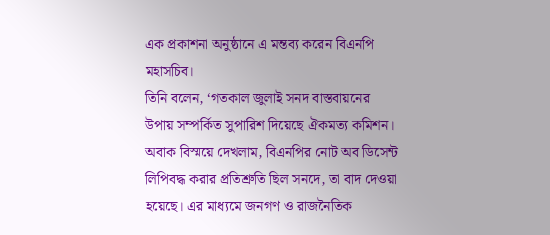এক প্রকাশনা অনুষ্ঠানে এ মন্তব্য করেন বিএনপি মহাসচিব।
তিনি বলেন, ‘গতকাল জুলাই সনদ বাস্তবায়নের উপায় সম্পর্কিত সুপারিশ দিয়েছে ঐকমত্য কমিশন। অবাক বিস্ময়ে দেখলাম, বিএনপির নোট অব ডিসেন্ট লিপিবদ্ধ করার প্রতিশ্রুতি ছিল সনদে, তা বাদ দেওয়া হয়েছে। এর মাধ্যমে জনগণ ও রাজনৈতিক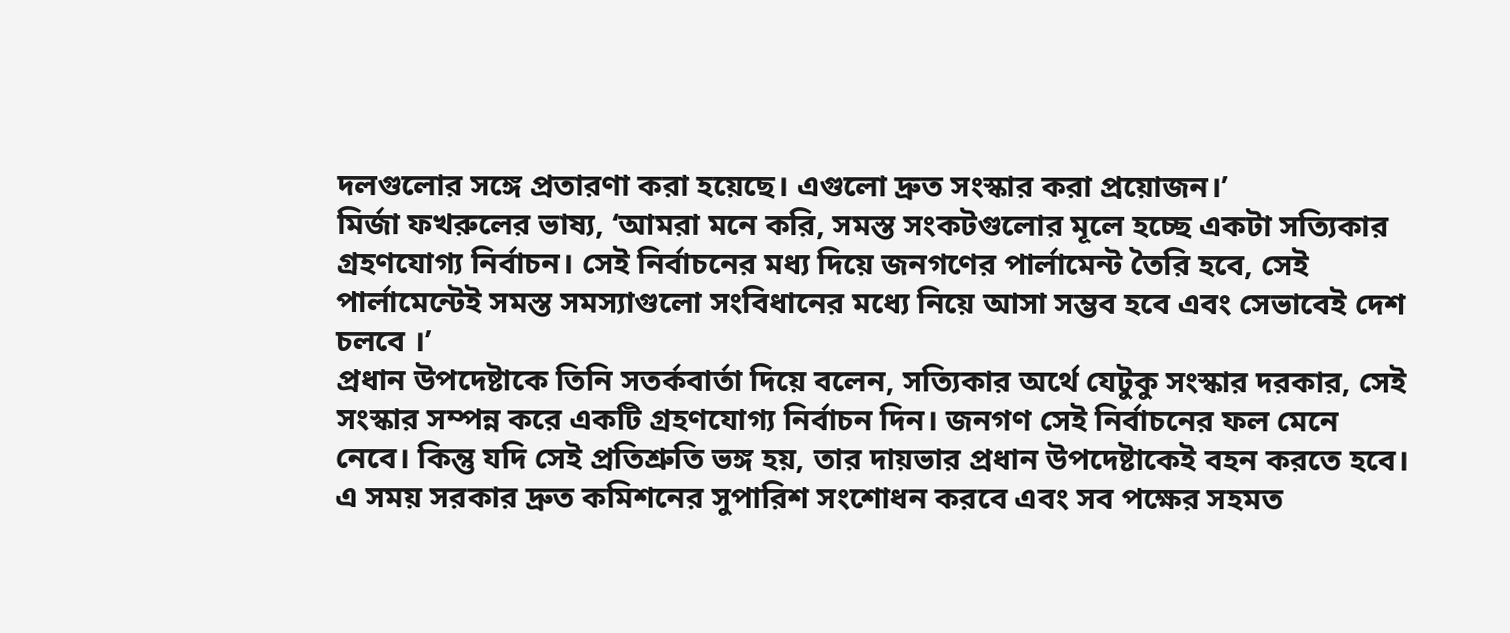দলগুলোর সঙ্গে প্রতারণা করা হয়েছে। এগুলো দ্রুত সংস্কার করা প্রয়োজন।’
মির্জা ফখরুলের ভাষ্য, ‘আমরা মনে করি, সমস্ত সংকটগুলোর মূলে হচ্ছে একটা সত্যিকার গ্রহণযোগ্য নির্বাচন। সেই নির্বাচনের মধ্য দিয়ে জনগণের পার্লামেন্ট তৈরি হবে, সেই পার্লামেন্টেই সমস্ত সমস্যাগুলো সংবিধানের মধ্যে নিয়ে আসা সম্ভব হবে এবং সেভাবেই দেশ চলবে ।’
প্রধান উপদেষ্টাকে তিনি সতর্কবার্তা দিয়ে বলেন, সত্যিকার অর্থে যেটুকু সংস্কার দরকার, সেই সংস্কার সম্পন্ন করে একটি গ্রহণযোগ্য নির্বাচন দিন। জনগণ সেই নির্বাচনের ফল মেনে নেবে। কিন্তু যদি সেই প্রতিশ্রুতি ভঙ্গ হয়, তার দায়ভার প্রধান উপদেষ্টাকেই বহন করতে হবে।
এ সময় সরকার দ্রুত কমিশনের সুপারিশ সংশোধন করবে এবং সব পক্ষের সহমত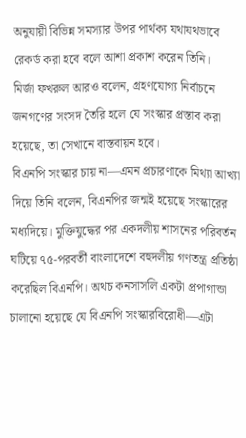অনুযায়ী বিভিন্ন সমস্যার উপর পার্থক্য যথাযথভাবে রেকর্ড করা হবে বলে আশা প্রকাশ করেন তিনি।
মির্জা ফখরুল আরও বলেন, গ্রহণযোগ্য নির্বাচনে জনগণের সংসদ তৈরি হলে যে সংস্কার প্রস্তাব করা হয়েছে, তা সেখানে বাস্তবায়ন হবে।
বিএনপি সংস্কার চায় না—এমন প্রচারণাকে মিথ্যা আখ্যা দিয়ে তিনি বলেন, বিএনপির জন্মই হয়েছে সংস্কারের মধ্যদিয়ে। মুক্তিযুদ্ধের পর একদলীয় শাসনের পরিবর্তন ঘটিয়ে ৭৫-পরবর্তী বাংলাদেশে বহুদলীয় গণতন্ত্র প্রতিষ্ঠা করেছিল বিএনপি। অথচ কনসাসলি একটা প্রপাগান্ডা চালানো হয়েছে যে বিএনপি সংস্কারবিরোধী—এটা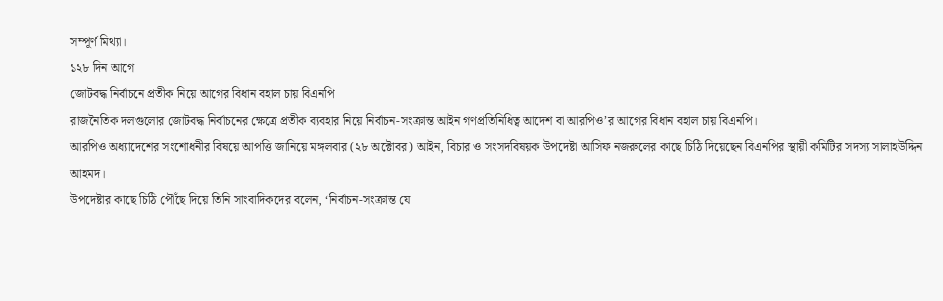সম্পূর্ণ মিথ্যা।
১২৮ দিন আগে
জোটবদ্ধ নির্বাচনে প্রতীক নিয়ে আগের বিধান বহাল চায় বিএনপি
রাজনৈতিক দলগুলোর জোটবদ্ধ নির্বাচনের ক্ষেত্রে প্রতীক ব্যবহার নিয়ে নির্বাচন-সংক্রান্ত আইন গণপ্রতিনিধিত্ব আদেশ বা আরপিও’র আগের বিধান বহাল চায় বিএনপি।
আরপিও অধ্যাদেশের সংশোধনীর বিষয়ে আপত্তি জানিয়ে মঙ্গলবার (২৮ অক্টোবর) আইন, বিচার ও সংসদবিষয়ক উপদেষ্টা আসিফ নজরুলের কাছে চিঠি দিয়েছেন বিএনপির স্থায়ী কমিটির সদস্য সালাহউদ্দিন আহমদ।
উপদেষ্টার কাছে চিঠি পৌঁছে দিয়ে তিনি সাংবাদিকদের বলেন, ‘নির্বাচন-সংক্রান্ত যে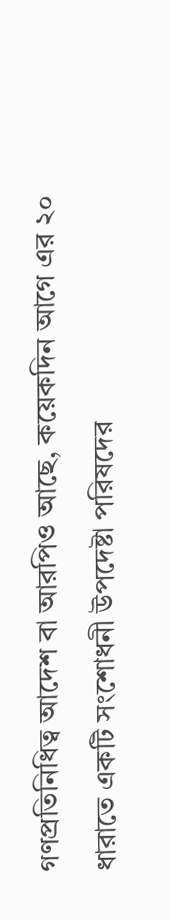গণপ্রতিনিধিত্ব আদেশ বা আরপিও আছে, কয়েকদিন আগে এর ২০ ধারাতে একটি সংশোধনী উপদেষ্টা পরিষদের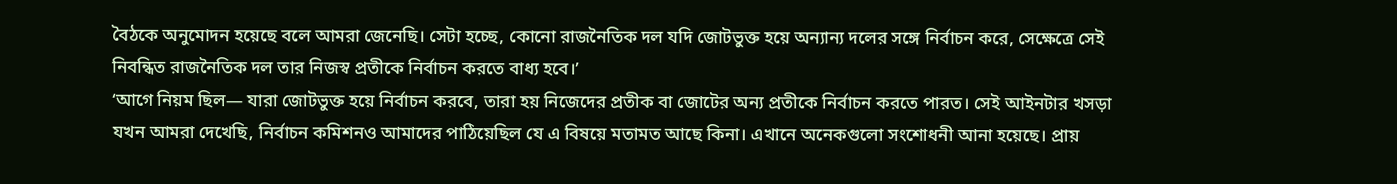বৈঠকে অনুমোদন হয়েছে বলে আমরা জেনেছি। সেটা হচ্ছে, কোনো রাজনৈতিক দল যদি জোটভুক্ত হয়ে অন্যান্য দলের সঙ্গে নির্বাচন করে, সেক্ষেত্রে সেই নিবন্ধিত রাজনৈতিক দল তার নিজস্ব প্রতীকে নির্বাচন করতে বাধ্য হবে।’
‘আগে নিয়ম ছিল— যারা জোটভুক্ত হয়ে নির্বাচন করবে, তারা হয় নিজেদের প্রতীক বা জোটের অন্য প্রতীকে নির্বাচন করতে পারত। সেই আইনটার খসড়া যখন আমরা দেখেছি, নির্বাচন কমিশনও আমাদের পাঠিয়েছিল যে এ বিষয়ে মতামত আছে কিনা। এখানে অনেকগুলো সংশোধনী আনা হয়েছে। প্রায়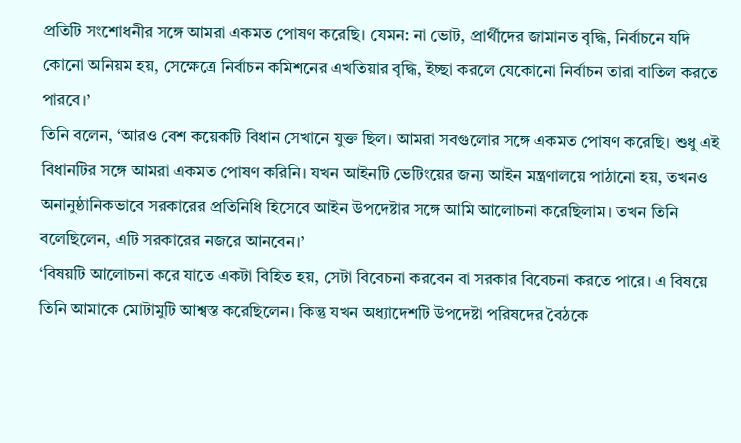প্রতিটি সংশোধনীর সঙ্গে আমরা একমত পোষণ করেছি। যেমন: না ভোট, প্রার্থীদের জামানত বৃদ্ধি, নির্বাচনে যদি কোনো অনিয়ম হয়, সেক্ষেত্রে নির্বাচন কমিশনের এখতিয়ার বৃদ্ধি, ইচ্ছা করলে যেকোনো নির্বাচন তারা বাতিল করতে পারবে।’
তিনি বলেন, ‘আরও বেশ কয়েকটি বিধান সেখানে যুক্ত ছিল। আমরা সবগুলোর সঙ্গে একমত পোষণ করেছি। শুধু এই বিধানটির সঙ্গে আমরা একমত পোষণ করিনি। যখন আইনটি ভেটিংয়ের জন্য আইন মন্ত্রণালয়ে পাঠানো হয়, তখনও অনানুষ্ঠানিকভাবে সরকারের প্রতিনিধি হিসেবে আইন উপদেষ্টার সঙ্গে আমি আলোচনা করেছিলাম। তখন তিনি বলেছিলেন, এটি সরকারের নজরে আনবেন।’
‘বিষয়টি আলোচনা করে যাতে একটা বিহিত হয়, সেটা বিবেচনা করবেন বা সরকার বিবেচনা করতে পারে। এ বিষয়ে তিনি আমাকে মোটামুটি আশ্বস্ত করেছিলেন। কিন্তু যখন অধ্যাদেশটি উপদেষ্টা পরিষদের বৈঠকে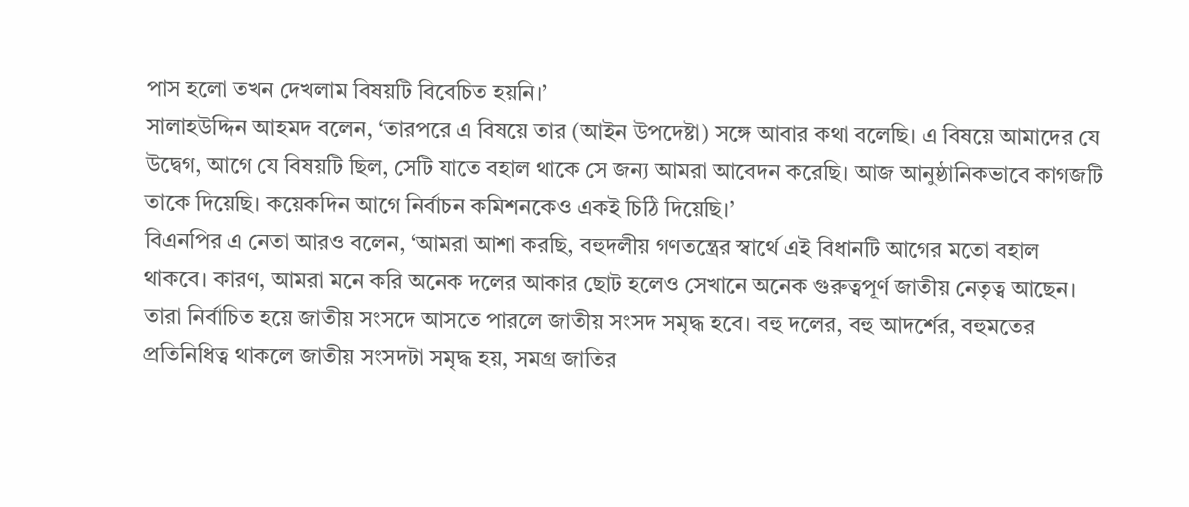পাস হলো তখন দেখলাম বিষয়টি বিবেচিত হয়নি।’
সালাহউদ্দিন আহমদ বলেন, ‘তারপরে এ বিষয়ে তার (আইন উপদেষ্টা) সঙ্গে আবার কথা বলেছি। এ বিষয়ে আমাদের যে উদ্বেগ, আগে যে বিষয়টি ছিল, সেটি যাতে বহাল থাকে সে জন্য আমরা আবেদন করেছি। আজ আনুষ্ঠানিকভাবে কাগজটি তাকে দিয়েছি। কয়েকদিন আগে নির্বাচন কমিশনকেও একই চিঠি দিয়েছি।’
বিএনপির এ নেতা আরও বলেন, ‘আমরা আশা করছি, বহুদলীয় গণতন্ত্রের স্বার্থে এই বিধানটি আগের মতো বহাল থাকবে। কারণ, আমরা মনে করি অনেক দলের আকার ছোট হলেও সেখানে অনেক গুরুত্বপূর্ণ জাতীয় নেতৃত্ব আছেন। তারা নির্বাচিত হয়ে জাতীয় সংসদে আসতে পারলে জাতীয় সংসদ সমৃদ্ধ হবে। বহু দলের, বহু আদর্শের, বহুমতের প্রতিনিধিত্ব থাকলে জাতীয় সংসদটা সমৃদ্ধ হয়, সমগ্র জাতির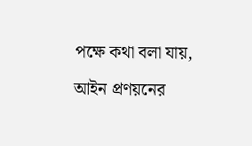পক্ষে কথা বলা যায়, আইন প্রণয়নের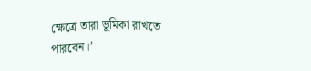ক্ষেত্রে তারা ভূমিকা রাখতে পারবেন।’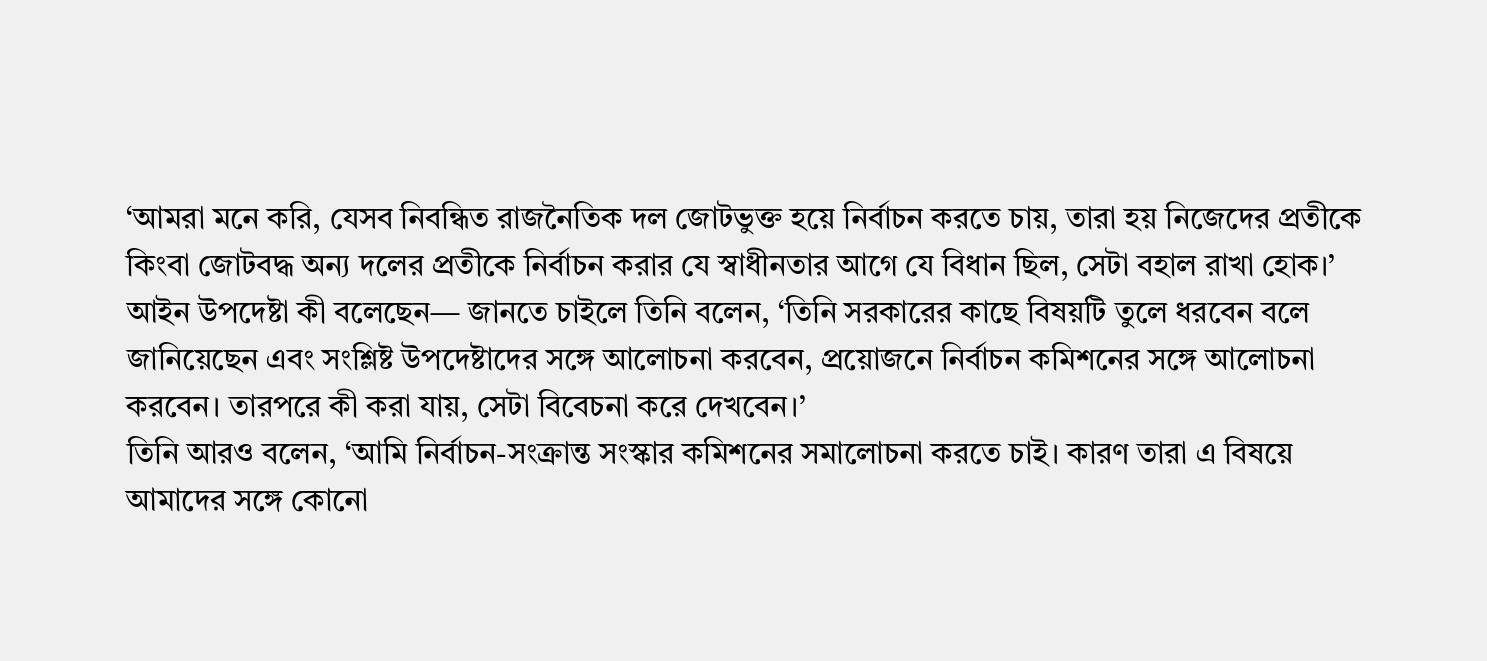‘আমরা মনে করি, যেসব নিবন্ধিত রাজনৈতিক দল জোটভুক্ত হয়ে নির্বাচন করতে চায়, তারা হয় নিজেদের প্রতীকে কিংবা জোটবদ্ধ অন্য দলের প্রতীকে নির্বাচন করার যে স্বাধীনতার আগে যে বিধান ছিল, সেটা বহাল রাখা হোক।’
আইন উপদেষ্টা কী বলেছেন— জানতে চাইলে তিনি বলেন, ‘তিনি সরকারের কাছে বিষয়টি তুলে ধরবেন বলে জানিয়েছেন এবং সংশ্লিষ্ট উপদেষ্টাদের সঙ্গে আলোচনা করবেন, প্রয়োজনে নির্বাচন কমিশনের সঙ্গে আলোচনা করবেন। তারপরে কী করা যায়, সেটা বিবেচনা করে দেখবেন।’
তিনি আরও বলেন, ‘আমি নির্বাচন-সংক্রান্ত সংস্কার কমিশনের সমালোচনা করতে চাই। কারণ তারা এ বিষয়ে আমাদের সঙ্গে কোনো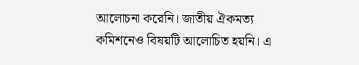আলোচনা করেনি। জাতীয় ঐকমত্য কমিশনেও বিষয়টি আলোচিত হয়নি। এ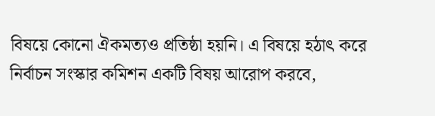বিষয়ে কোনো ঐকমত্যও প্রতিষ্ঠা হয়নি। এ বিষয়ে হঠাৎ করে নির্বাচন সংস্কার কমিশন একটি বিষয় আরোপ করবে,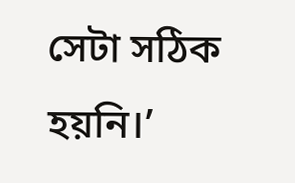সেটা সঠিক হয়নি।’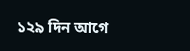১২৯ দিন আগে